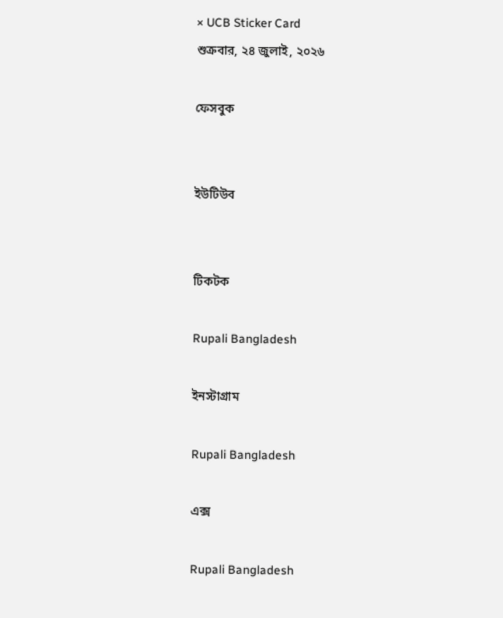× UCB Sticker Card
শুক্রবার, ২৪ জুলাই, ২০২৬

ফেসবুক


ইউটিউব


টিকটক

Rupali Bangladesh

ইনস্টাগ্রাম

Rupali Bangladesh

এক্স

Rupali Bangladesh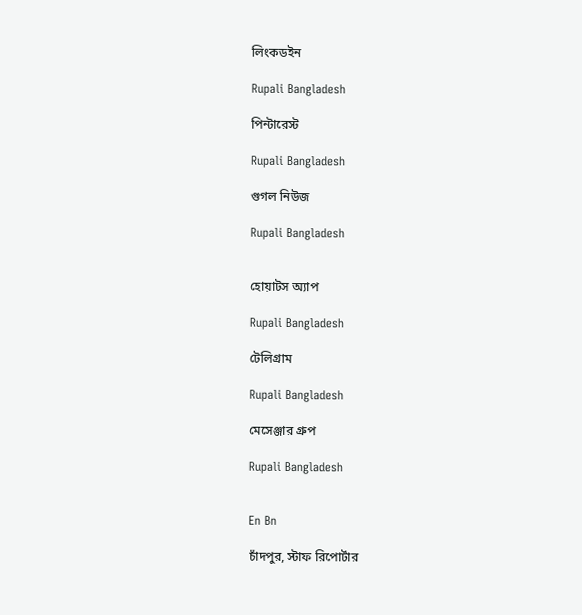লিংকডইন

Rupali Bangladesh

পিন্টারেস্ট

Rupali Bangladesh

গুগল নিউজ

Rupali Bangladesh


হোয়াটস অ্যাপ

Rupali Bangladesh

টেলিগ্রাম

Rupali Bangladesh

মেসেঞ্জার গ্রুপ

Rupali Bangladesh


En Bn

চাঁদপুর, স্টাফ রিপোর্টার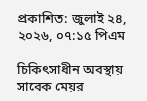প্রকাশিত: জুলাই ২৪, ২০২৬, ০৭:১৫ পিএম

চিকিৎসাধীন অবস্থায় সাবেক মেয়র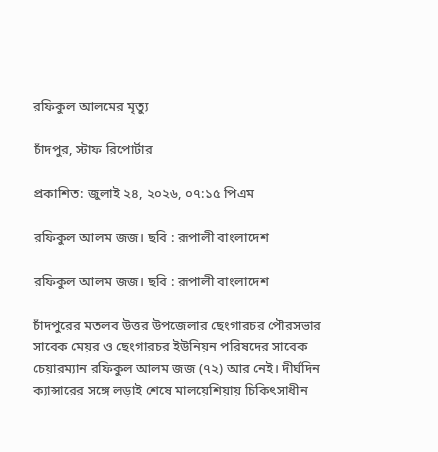রফিকুল আলমের মৃত্যু

চাঁদপুর, স্টাফ রিপোর্টার

প্রকাশিত: জুলাই ২৪, ২০২৬, ০৭:১৫ পিএম

রফিকুল আলম জজ। ছবি : রূপালী বাংলাদেশ

রফিকুল আলম জজ। ছবি : রূপালী বাংলাদেশ

চাঁদপুরের মতলব উত্তর উপজেলার ছেংগারচর পৌরসভার সাবেক মেয়র ও ছেংগারচর ইউনিয়ন পরিষদের সাবেক চেয়ারম্যান রফিকুল আলম জজ (৭২) আর নেই। দীর্ঘদিন ক্যান্সারের সঙ্গে লড়াই শেষে মালয়েশিয়ায় চিকিৎসাধীন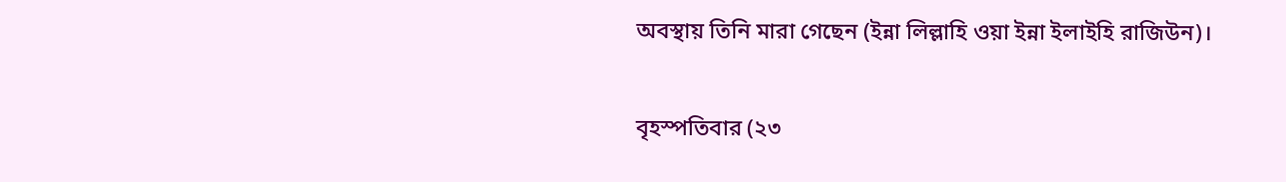অবস্থায় তিনি মারা গেছেন (ইন্না লিল্লাহি ওয়া ইন্না ইলাইহি রাজিউন)।

বৃহস্পতিবার (২৩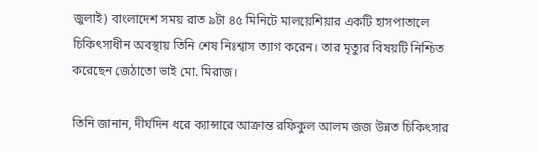জুলাই) বাংলাদেশ সময় রাত ৯টা ৪৫ মিনিটে মালয়েশিয়ার একটি হাসপাতালে চিকিৎসাধীন অবস্থায় তিনি শেষ নিঃশ্বাস ত্যাগ করেন। তার মৃত্যুর বিষয়টি নিশ্চিত করেছেন জেঠাতো ভাই মো. মিরাজ।

তিনি জানান, দীর্ঘদিন ধরে ক্যান্সারে আক্রান্ত রফিকুল আলম জজ উন্নত চিকিৎসার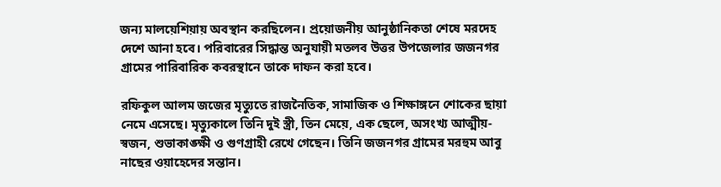জন্য মালয়েশিয়ায় অবস্থান করছিলেন। প্রয়োজনীয় আনুষ্ঠানিকতা শেষে মরদেহ দেশে আনা হবে। পরিবারের সিদ্ধান্ত অনুযায়ী মতলব উত্তর উপজেলার জজনগর গ্রামের পারিবারিক কবরস্থানে তাকে দাফন করা হবে।

রফিকুল আলম জজের মৃত্যুতে রাজনৈতিক, সামাজিক ও শিক্ষাঙ্গনে শোকের ছায়া নেমে এসেছে। মৃত্যুকালে তিনি দুই স্ত্রী, তিন মেয়ে, এক ছেলে, অসংখ্য আত্মীয়-স্বজন, শুভাকাঙ্ক্ষী ও গুণগ্রাহী রেখে গেছেন। তিনি জজনগর গ্রামের মরহুম আবু নাছের ওয়াহেদের সন্তান।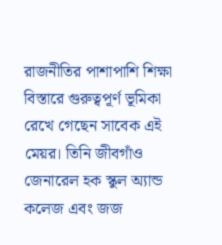রাজনীতির পাশাপাশি শিক্ষা বিস্তারে গুরুত্বপূর্ণ ভূমিকা রেখে গেছেন সাবেক এই মেয়র। তিনি জীবগাঁও জেনারেল হক স্কুল অ্যান্ড কলেজ এবং জজ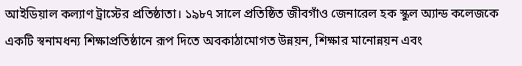আইডিয়াল কল্যাণ ট্রাস্টের প্রতিষ্ঠাতা। ১৯৮৭ সালে প্রতিষ্ঠিত জীবগাঁও জেনারেল হক স্কুল অ্যান্ড কলেজকে একটি স্বনামধন্য শিক্ষাপ্রতিষ্ঠানে রূপ দিতে অবকাঠামোগত উন্নয়ন, শিক্ষার মানোন্নয়ন এবং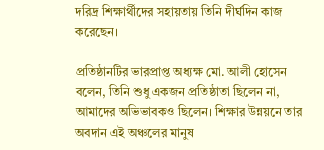দরিদ্র শিক্ষার্থীদের সহায়তায় তিনি দীর্ঘদিন কাজ করেছেন।

প্রতিষ্ঠানটির ভারপ্রাপ্ত অধ্যক্ষ মো. আলী হোসেন বলেন, তিনি শুধু একজন প্রতিষ্ঠাতা ছিলেন না, আমাদের অভিভাবকও ছিলেন। শিক্ষার উন্নয়নে তার অবদান এই অঞ্চলের মানুষ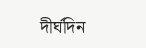দীর্ঘদিন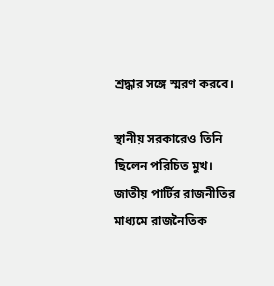শ্রদ্ধার সঙ্গে স্মরণ করবে।

স্থানীয় সরকারেও তিনি ছিলেন পরিচিত মুখ। জাতীয় পার্টির রাজনীতির মাধ্যমে রাজনৈতিক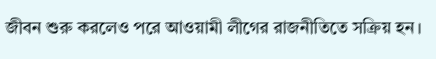জীবন শুরু করলেও পরে আওয়ামী লীগের রাজনীতিতে সক্রিয় হন।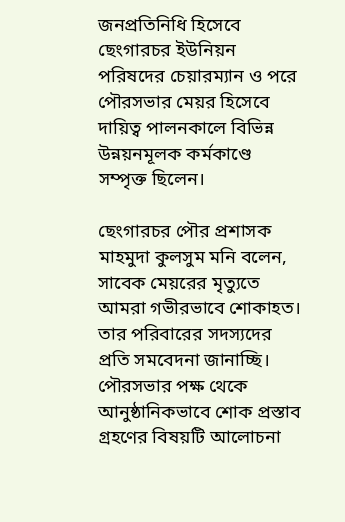জনপ্রতিনিধি হিসেবে ছেংগারচর ইউনিয়ন পরিষদের চেয়ারম্যান ও পরে পৌরসভার মেয়র হিসেবে দায়িত্ব পালনকালে বিভিন্ন উন্নয়নমূলক কর্মকাণ্ডে সম্পৃক্ত ছিলেন।

ছেংগারচর পৌর প্রশাসক মাহমুদা কুলসুম মনি বলেন, সাবেক মেয়রের মৃত্যুতে আমরা গভীরভাবে শোকাহত। তার পরিবারের সদস্যদের প্রতি সমবেদনা জানাচ্ছি। পৌরসভার পক্ষ থেকে আনুষ্ঠানিকভাবে শোক প্রস্তাব গ্রহণের বিষয়টি আলোচনা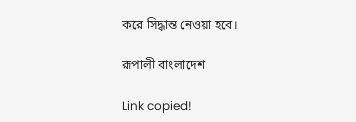করে সিদ্ধান্ত নেওয়া হবে।

রূপালী বাংলাদেশ

Link copied!